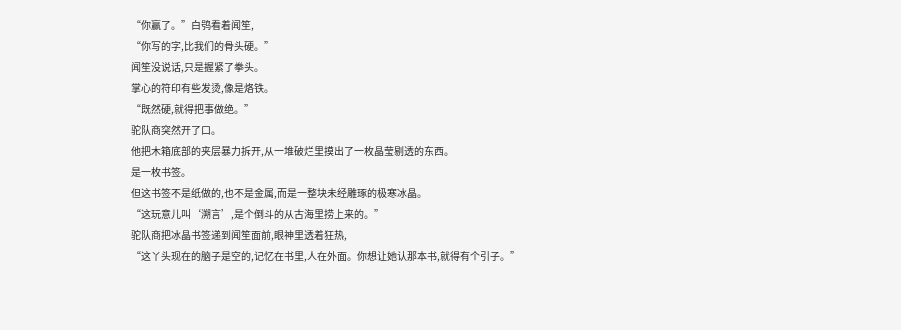“你赢了。”白鸮看着闻笙,
“你写的字,比我们的骨头硬。”
闻笙没说话,只是握紧了拳头。
掌心的符印有些发烫,像是烙铁。
“既然硬,就得把事做绝。”
驼队商突然开了口。
他把木箱底部的夹层暴力拆开,从一堆破烂里摸出了一枚晶莹剔透的东西。
是一枚书签。
但这书签不是纸做的,也不是金属,而是一整块未经雕琢的极寒冰晶。
“这玩意儿叫‘溯言’,是个倒斗的从古海里捞上来的。”
驼队商把冰晶书签递到闻笙面前,眼神里透着狂热,
“这丫头现在的脑子是空的,记忆在书里,人在外面。你想让她认那本书,就得有个引子。”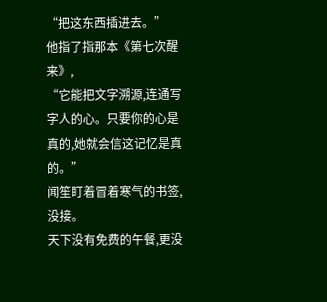“把这东西插进去。”
他指了指那本《第七次醒来》,
“它能把文字溯源,连通写字人的心。只要你的心是真的,她就会信这记忆是真的。”
闻笙盯着冒着寒气的书签,没接。
天下没有免费的午餐,更没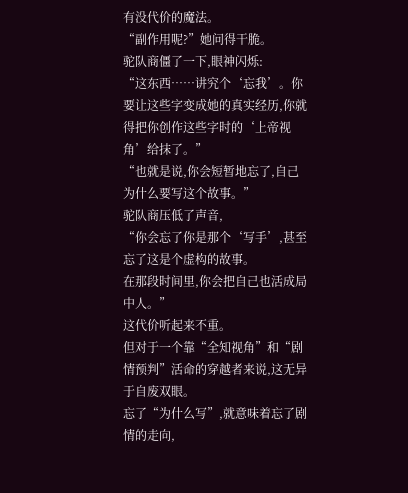有没代价的魔法。
“副作用呢?”她问得干脆。
驼队商僵了一下,眼神闪烁:
“这东西……讲究个‘忘我’。你要让这些字变成她的真实经历,你就得把你创作这些字时的‘上帝视角’给抹了。”
“也就是说,你会短暂地忘了,自己为什么要写这个故事。”
驼队商压低了声音,
“你会忘了你是那个‘写手’,甚至忘了这是个虚构的故事。
在那段时间里,你会把自己也活成局中人。”
这代价听起来不重。
但对于一个靠“全知视角”和“剧情预判”活命的穿越者来说,这无异于自废双眼。
忘了“为什么写”,就意味着忘了剧情的走向,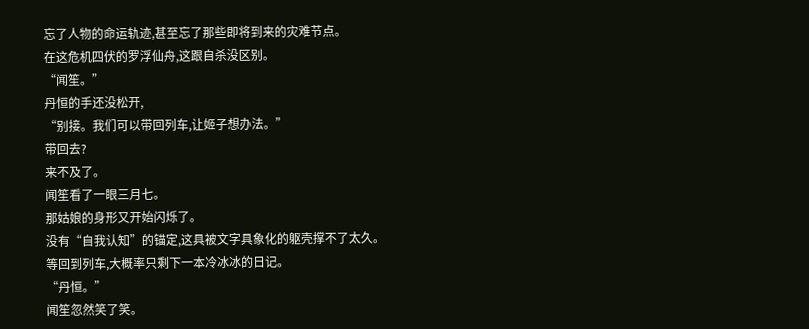忘了人物的命运轨迹,甚至忘了那些即将到来的灾难节点。
在这危机四伏的罗浮仙舟,这跟自杀没区别。
“闻笙。”
丹恒的手还没松开,
“别接。我们可以带回列车,让姬子想办法。”
带回去?
来不及了。
闻笙看了一眼三月七。
那姑娘的身形又开始闪烁了。
没有“自我认知”的锚定,这具被文字具象化的躯壳撑不了太久。
等回到列车,大概率只剩下一本冷冰冰的日记。
“丹恒。”
闻笙忽然笑了笑。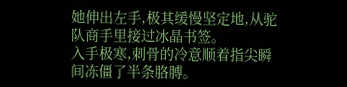她伸出左手,极其缓慢坚定地,从驼队商手里接过冰晶书签。
入手极寒,刺骨的冷意顺着指尖瞬间冻僵了半条胳膊。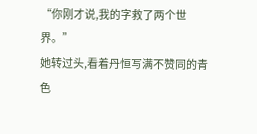“你刚才说,我的字救了两个世界。”
她转过头,看着丹恒写满不赞同的青色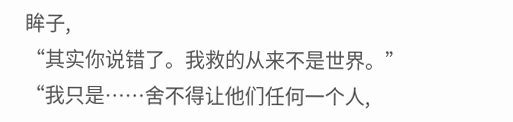眸子,
“其实你说错了。我救的从来不是世界。”
“我只是……舍不得让他们任何一个人,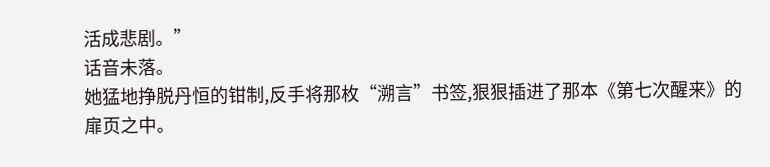活成悲剧。”
话音未落。
她猛地挣脱丹恒的钳制,反手将那枚“溯言”书签,狠狠插进了那本《第七次醒来》的扉页之中。